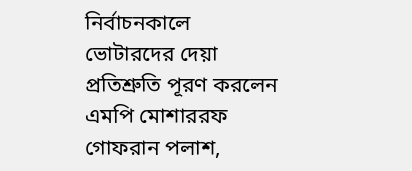নির্বাচনকালে ভোটারদের দেয়া প্রতিশ্রুতি পূরণ করলেন এমপি মোশাররফ
গোফরান পলাশ,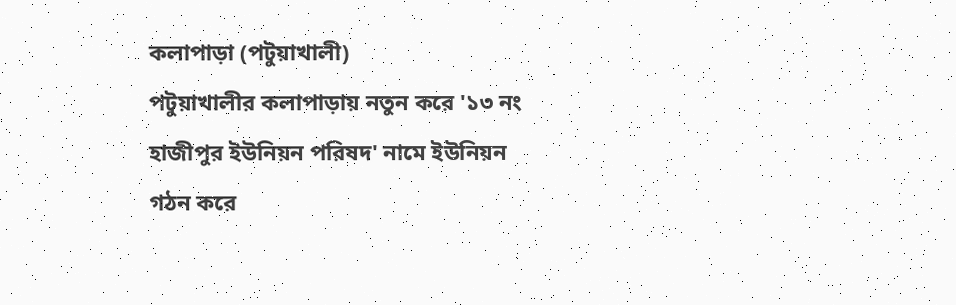কলাপাড়া (পটুয়াখালী)
পটুয়াখালীর কলাপাড়ায় নতুন করে '১৩ নং হাজীপুর ইউনিয়ন পরিষদ' নামে ইউনিয়ন গঠন করে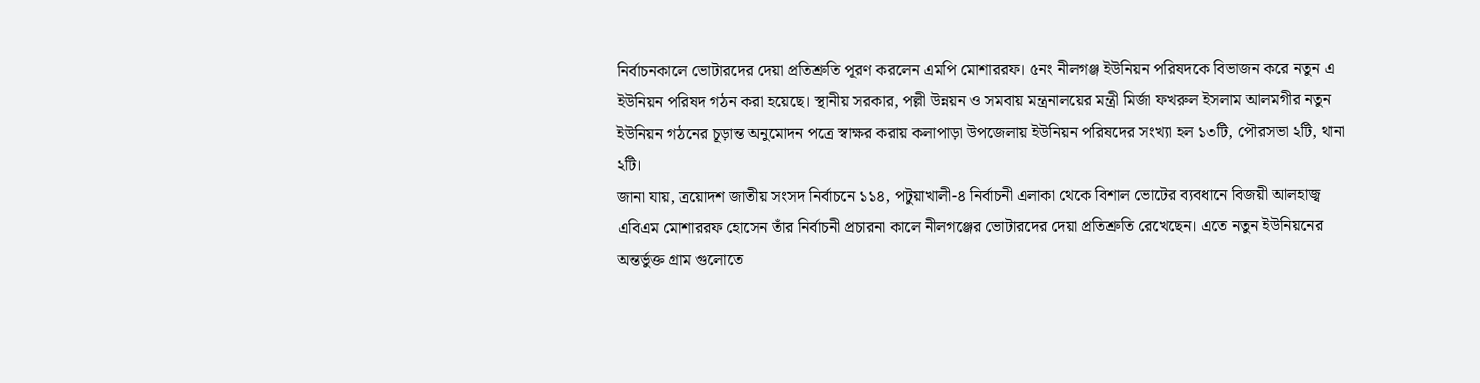নির্বাচনকালে ভোটারদের দেয়া প্রতিশ্রুতি পূরণ করলেন এমপি মোশাররফ। ৫নং নীলগঞ্জ ইউনিয়ন পরিষদকে বিভাজন করে নতুন এ ইউনিয়ন পরিষদ গঠন করা হয়েছে। স্থানীয় সরকার, পল্লী উন্নয়ন ও সমবায় মন্ত্রনালয়ের মন্ত্রী মির্জা ফখরুল ইসলাম আলমগীর নতুন ইউনিয়ন গঠনের চূড়ান্ত অনুমোদন পত্রে স্বাক্ষর করায় কলাপাড়া উপজেলায় ইউনিয়ন পরিষদের সংখ্যা হল ১৩টি, পৌরসভা ২টি, থানা ২টি।
জানা যায়, ত্রয়োদশ জাতীয় সংসদ নির্বাচনে ১১৪, পটুয়াখালী-৪ নির্বাচনী এলাকা থেকে বিশাল ভোটের ব্যবধানে বিজয়ী আলহাজ্ব এবিএম মোশাররফ হোসেন তাঁর নির্বাচনী প্রচারনা কালে নীলগঞ্জের ভোটারদের দেয়া প্রতিশ্রুতি রেখেছেন। এতে নতুন ইউনিয়নের অন্তর্ভুক্ত গ্রাম গুলোতে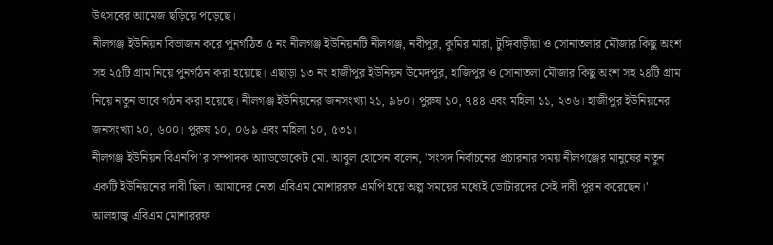উৎসবের আমেজ ছড়িয়ে পড়েছে।
নীলগঞ্জ ইউনিয়ন বিভাজন করে পুনর্গঠিত ৫ নং নীলগঞ্জ ইউনিয়নটি নীলগঞ্জ, নবীপুর, কুমির মারা, টুঙ্গিবাড়ীয়া ও সোনাতলার মৌজার কিছু অংশ সহ ২৫টি গ্রাম নিয়ে পুনর্গঠন করা হয়েছে। এছাড়া ১৩ নং হাজীপুর ইউনিয়ন উমেদপুর, হাজিপুর ও সোনাতলা মৌজার কিছু অংশ সহ ২৪টি গ্রাম নিয়ে নতুন ভাবে গঠন করা হয়েছে। নীলগঞ্জ ইউনিয়নের জনসংখ্যা ২১, ৯৮০। পুরুষ ১০, ৭৪৪ এবং মহিলা ১১, ২৩৬। হাজীপুর ইউনিয়নের জনসংখ্যা ২০, ৬০০। পুরুষ ১০, ০৬৯ এবং মহিলা ১০, ৫৩১।
নীলগঞ্জ ইউনিয়ন বিএনপি'র সম্পাদক অ্যাডভোকেট মো. আবুল হোসেন বলেন, 'সংসদ নির্বাচনের প্রচারনার সময় নীলগঞ্জের মানুষের নতুন একটি ইউনিয়নের দাবী ছিল। আমাদের নেতা এবিএম মোশাররফ এমপি হয়ে অল্প সময়ের মধ্যেই ভোটারদের সেই দাবী পূরন করেছেন।'
আলহাজ্ব এবিএম মোশাররফ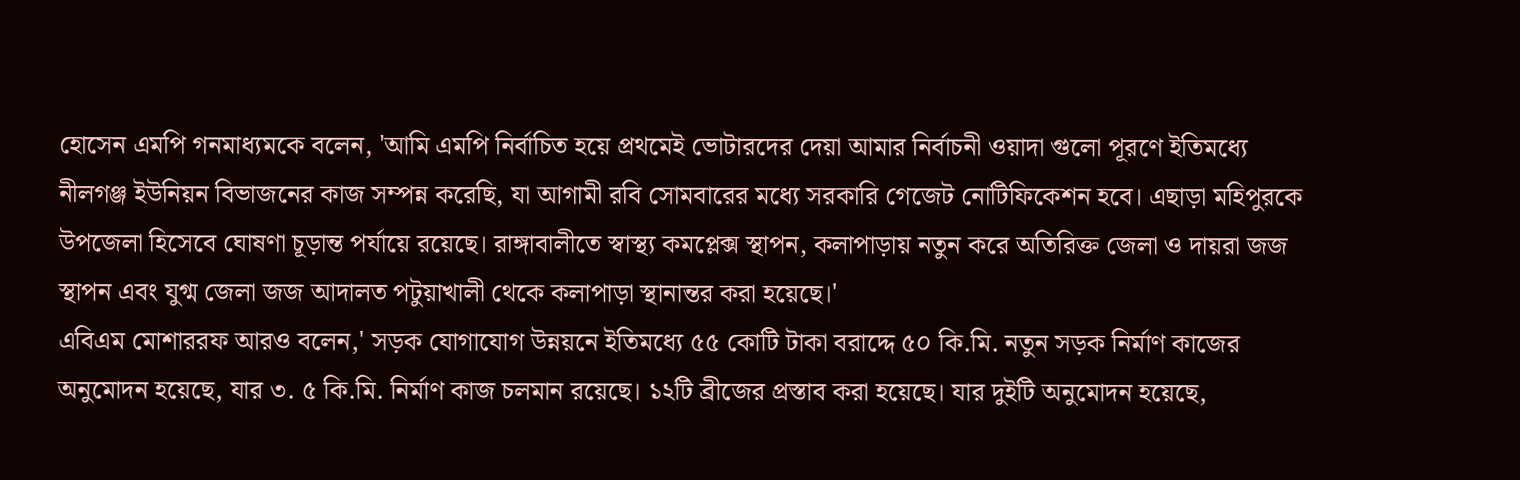হোসেন এমপি গনমাধ্যমকে বলেন, 'আমি এমপি নির্বাচিত হয়ে প্রথমেই ভোটারদের দেয়া আমার নির্বাচনী ওয়াদা গুলো পূরণে ইতিমধ্যে নীলগঞ্জ ইউনিয়ন বিভাজনের কাজ সম্পন্ন করেছি, যা আগামী রবি সোমবারের মধ্যে সরকারি গেজেট নোটিফিকেশন হবে। এছাড়া মহিপুরকে উপজেলা হিসেবে ঘোষণা চূড়ান্ত পর্যায়ে রয়েছে। রাঙ্গাবালীতে স্বাস্থ্য কমপ্লেক্স স্থাপন, কলাপাড়ায় নতুন করে অতিরিক্ত জেলা ও দায়রা জজ স্থাপন এবং যুগ্ম জেলা জজ আদালত পটুয়াখালী থেকে কলাপাড়া স্থানান্তর করা হয়েছে।'
এবিএম মোশাররফ আরও বলেন,' সড়ক যোগাযোগ উন্নয়নে ইতিমধ্যে ৫৫ কোটি টাকা বরাদ্দে ৫০ কি.মি. নতুন সড়ক নির্মাণ কাজের অনুমোদন হয়েছে, যার ৩. ৫ কি.মি. নির্মাণ কাজ চলমান রয়েছে। ১২টি ব্রীজের প্রস্তাব করা হয়েছে। যার দুইটি অনুমোদন হয়েছে,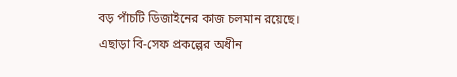বড় পাঁচটি ডিজাইনের কাজ চলমান রয়েছে। এছাড়া বি-সেফ প্রকল্পের অধীন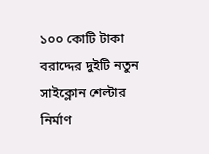১০০ কোটি টাকা বরাদ্দের দুইটি নতুন সাইক্লোন শেল্টার নির্মাণ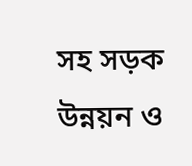সহ সড়ক উন্নয়ন ও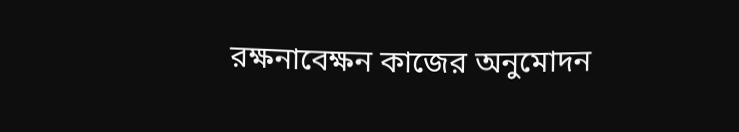রক্ষনাবেক্ষন কাজের অনুমোদন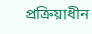প্রক্রিয়াধীন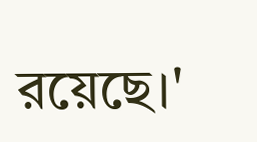রয়েছে।'